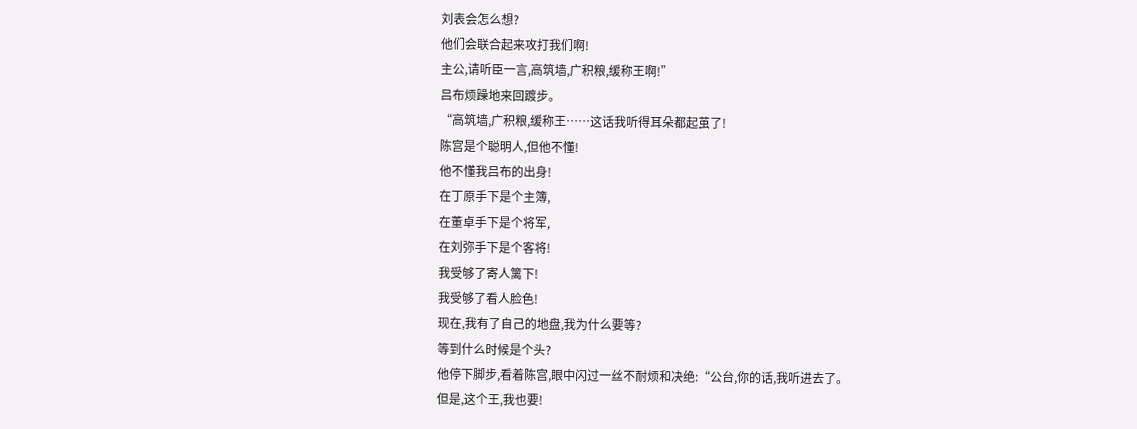刘表会怎么想?
他们会联合起来攻打我们啊!
主公,请听臣一言,高筑墙,广积粮,缓称王啊!”
吕布烦躁地来回踱步。
“高筑墙,广积粮,缓称王……这话我听得耳朵都起茧了!
陈宫是个聪明人,但他不懂!
他不懂我吕布的出身!
在丁原手下是个主簿,
在董卓手下是个将军,
在刘弥手下是个客将!
我受够了寄人篱下!
我受够了看人脸色!
现在,我有了自己的地盘,我为什么要等?
等到什么时候是个头?
他停下脚步,看着陈宫,眼中闪过一丝不耐烦和决绝:“公台,你的话,我听进去了。
但是,这个王,我也要!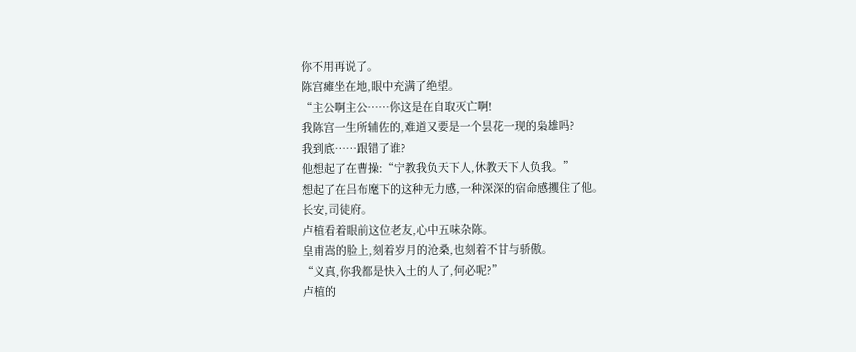你不用再说了。
陈宫瘫坐在地,眼中充满了绝望。
“主公啊主公……你这是在自取灭亡啊!
我陈宫一生所辅佐的,难道又要是一个昙花一现的枭雄吗?
我到底……跟错了谁?
他想起了在曹操:“宁教我负天下人,休教天下人负我。”
想起了在吕布麾下的这种无力感,一种深深的宿命感攫住了他。
长安,司徒府。
卢植看着眼前这位老友,心中五味杂陈。
皇甫嵩的脸上,刻着岁月的沧桑,也刻着不甘与骄傲。
“义真,你我都是快入土的人了,何必呢?”
卢植的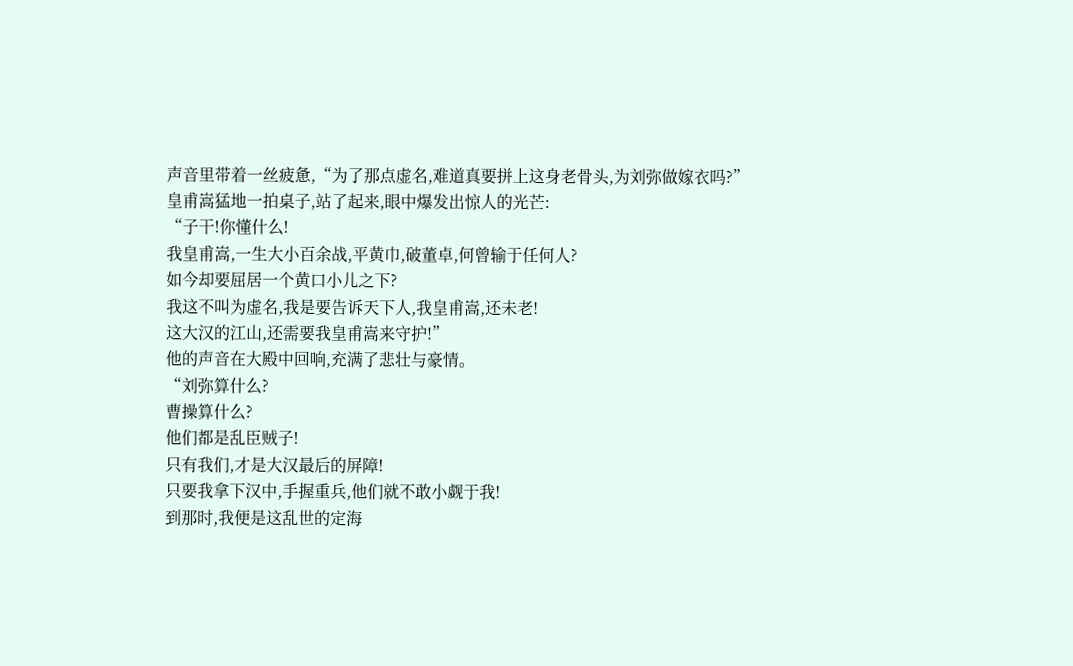声音里带着一丝疲惫,“为了那点虚名,难道真要拼上这身老骨头,为刘弥做嫁衣吗?”
皇甫嵩猛地一拍桌子,站了起来,眼中爆发出惊人的光芒:
“子干!你懂什么!
我皇甫嵩,一生大小百余战,平黄巾,破董卓,何曾输于任何人?
如今却要屈居一个黄口小儿之下?
我这不叫为虚名,我是要告诉天下人,我皇甫嵩,还未老!
这大汉的江山,还需要我皇甫嵩来守护!”
他的声音在大殿中回响,充满了悲壮与豪情。
“刘弥算什么?
曹操算什么?
他们都是乱臣贼子!
只有我们,才是大汉最后的屏障!
只要我拿下汉中,手握重兵,他们就不敢小觑于我!
到那时,我便是这乱世的定海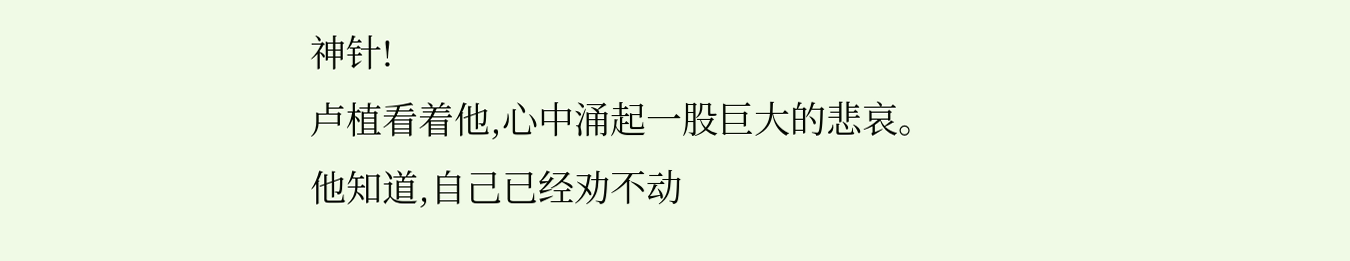神针!
卢植看着他,心中涌起一股巨大的悲哀。
他知道,自己已经劝不动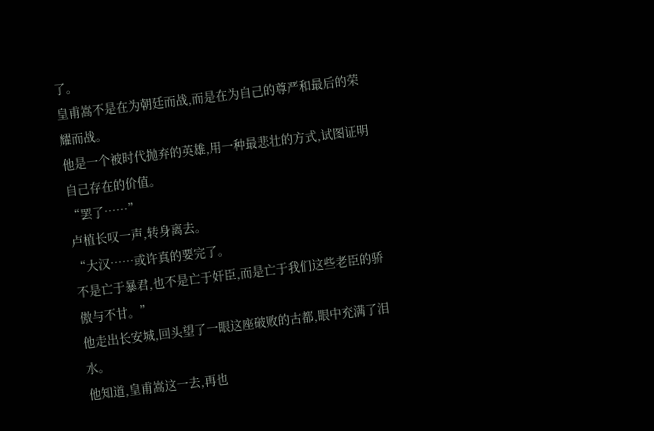了。
皇甫嵩不是在为朝廷而战,而是在为自己的尊严和最后的荣耀而战。
他是一个被时代抛弃的英雄,用一种最悲壮的方式,试图证明自己存在的价值。
“罢了……”
卢植长叹一声,转身离去。
“大汉……或许真的要完了。
不是亡于暴君,也不是亡于奸臣,而是亡于我们这些老臣的骄傲与不甘。”
他走出长安城,回头望了一眼这座破败的古都,眼中充满了泪水。
他知道,皇甫嵩这一去,再也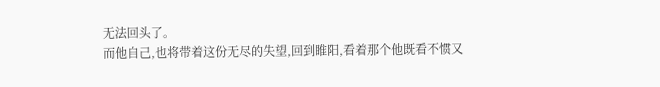无法回头了。
而他自己,也将带着这份无尽的失望,回到睢阳,看着那个他既看不惯又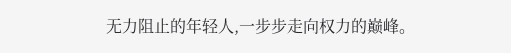无力阻止的年轻人,一步步走向权力的巅峰。